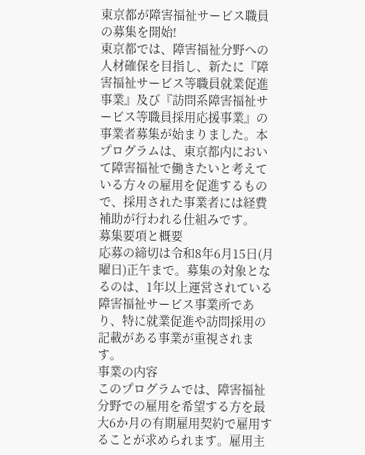東京都が障害福祉サービス職員の募集を開始!
東京都では、障害福祉分野への人材確保を目指し、新たに『障害福祉サービス等職員就業促進事業』及び『訪問系障害福祉サービス等職員採用応援事業』の事業者募集が始まりました。本プログラムは、東京都内において障害福祉で働きたいと考えている方々の雇用を促進するもので、採用された事業者には経費補助が行われる仕組みです。
募集要項と概要
応募の締切は令和8年6月15日(月曜日)正午まで。募集の対象となるのは、1年以上運営されている障害福祉サービス事業所であり、特に就業促進や訪問採用の記載がある事業が重視されます。
事業の内容
このプログラムでは、障害福祉分野での雇用を希望する方を最大6か月の有期雇用契約で雇用することが求められます。雇用主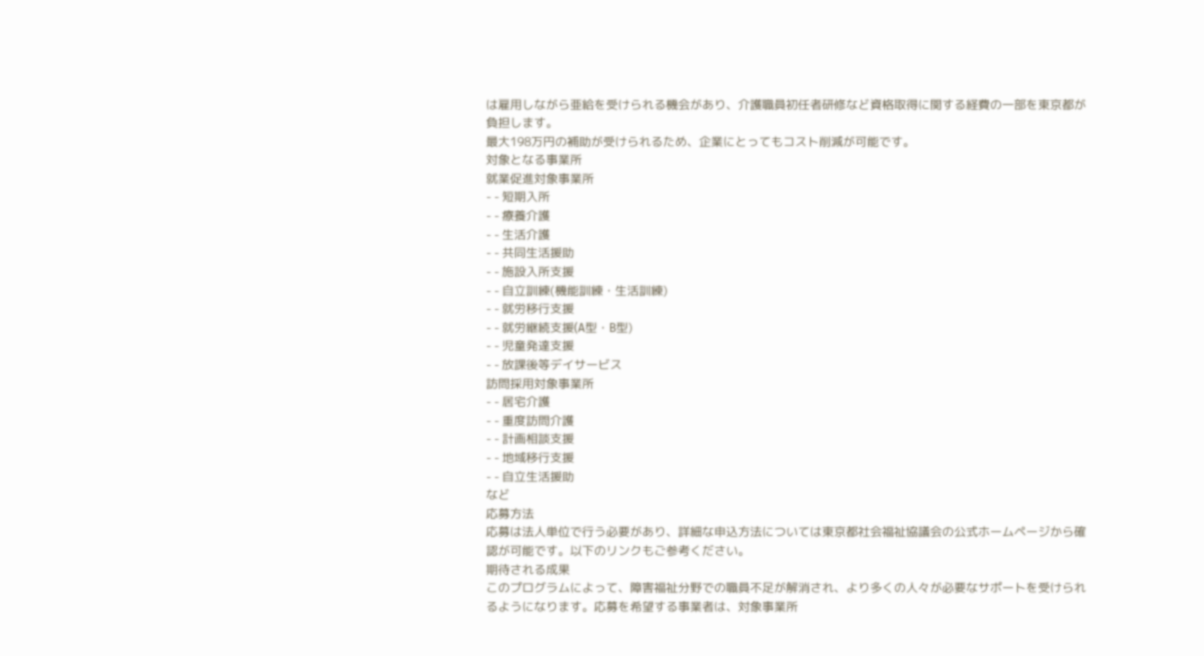は雇用しながら亜給を受けられる機会があり、介護職員初任者研修など資格取得に関する経費の一部を東京都が負担します。
最大198万円の補助が受けられるため、企業にとってもコスト削減が可能です。
対象となる事業所
就業促進対象事業所
- - 短期入所
- - 療養介護
- - 生活介護
- - 共同生活援助
- - 施設入所支援
- - 自立訓練(機能訓練・生活訓練)
- - 就労移行支援
- - 就労継続支援(A型・B型)
- - 児童発達支援
- - 放課後等デイサービス
訪問採用対象事業所
- - 居宅介護
- - 重度訪問介護
- - 計画相談支援
- - 地域移行支援
- - 自立生活援助
など
応募方法
応募は法人単位で行う必要があり、詳細な申込方法については東京都社会福祉協議会の公式ホームページから確認が可能です。以下のリンクもご参考ください。
期待される成果
このプログラムによって、障害福祉分野での職員不足が解消され、より多くの人々が必要なサポートを受けられるようになります。応募を希望する事業者は、対象事業所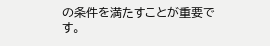の条件を満たすことが重要です。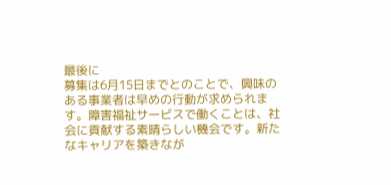最後に
募集は6月15日までとのことで、興味のある事業者は早めの行動が求められます。障害福祉サービスで働くことは、社会に貢献する素晴らしい機会です。新たなキャリアを築きなが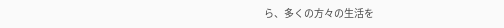ら、多くの方々の生活を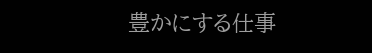豊かにする仕事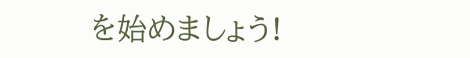を始めましょう!